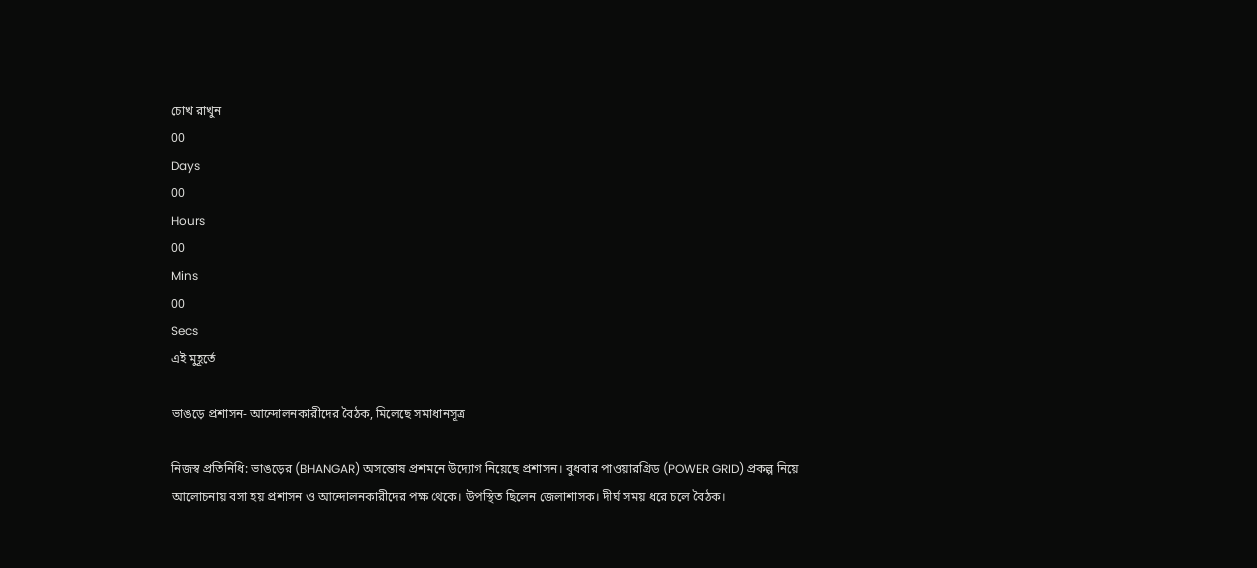চোখ রাখুন
00
Days
00
Hours
00
Mins
00
Secs
এই মুহূর্তে

ভাঙড়ে প্রশাসন- আন্দোলনকারীদের বৈঠক, মিলেছে সমাধানসূত্র

নিজস্ব প্রতিনিধি: ভাঙড়ের (BHANGAR) অসন্তোষ প্রশমনে উদ্যোগ নিয়েছে প্রশাসন। বুধবার পাওয়ারগ্রিড (POWER GRID) প্রকল্প নিয়ে আলোচনায় বসা হয় প্রশাসন ও আন্দোলনকারীদের পক্ষ থেকে। উপস্থিত ছিলেন জেলাশাসক। দীর্ঘ সময় ধরে চলে বৈঠক।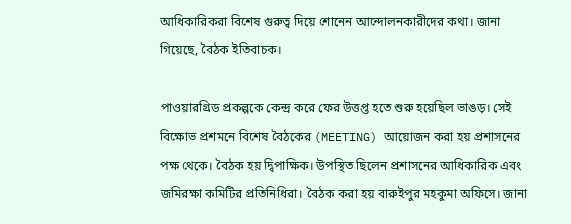আধিকারিকরা বিশেষ গুরুত্ব দিয়ে শোনেন আন্দোলনকারীদের কথা। জানা গিয়েছে, বৈঠক ইতিবাচক।

পাওয়ারগ্রিড প্রকল্পকে কেন্দ্র করে ফের উত্তপ্ত হতে শুরু হয়েছিল ভাঙড়। সেই বিক্ষোভ প্রশমনে বিশেষ বৈঠকের (MEETING) আয়োজন করা হয় প্রশাসনের পক্ষ থেকে। বৈঠক হয় দ্বিপাক্ষিক। উপস্থিত ছিলেন প্রশাসনের আধিকারিক এবং জমিরক্ষা কমিটির প্রতিনিধিরা। বৈঠক করা হয় বারুইপুর মহকুমা অফিসে। জানা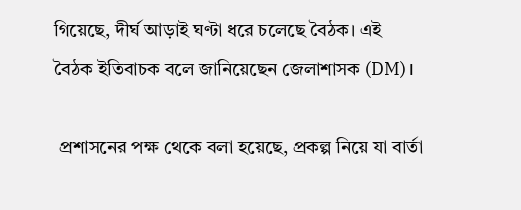গিয়েছে, দীর্ঘ আড়াই ঘণ্টা ধরে চলেছে বৈঠক। এই বৈঠক ইতিবাচক বলে জানিয়েছেন জেলাশাসক (DM)।

 প্রশাসনের পক্ষ থেকে বলা হয়েছে, প্রকল্প নিয়ে যা বার্তা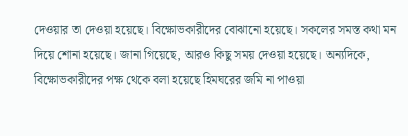দেওয়ার তা দেওয়া হয়েছে। বিক্ষোভকারীদের বোঝানো হয়েছে। সকলের সমস্ত কথা মন দিয়ে শোনা হয়েছে। জানা গিয়েছে, আরও কিছু সময় দেওয়া হয়েছে। অন্যদিকে, বিক্ষোভকারীদের পক্ষ থেকে বলা হয়েছে হিমঘরের জমি না পাওয়া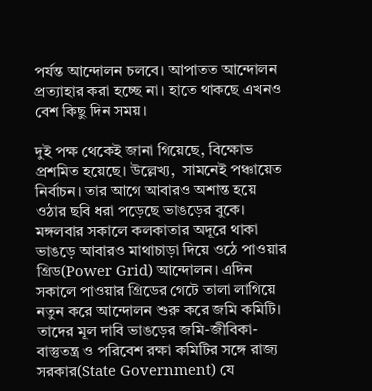পর্যন্ত আন্দোলন চলবে। আপাতত আন্দোলন প্রত্যাহার করা হচ্ছে না। হাতে থাকছে এখনও বেশ কিছু দিন সময়।

দুই পক্ষ থেকেই জানা গিয়েছে, বিক্ষোভ প্রশমিত হয়েছে। উল্লেখ্য,  সামনেই পঞ্চায়েত নির্বাচন। তার আগে আবারও অশান্ত হয়ে ওঠার ছবি ধরা পড়েছে ভাঙড়ের বুকে। মঙ্গলবার সকালে কলকাতার অদূরে থাকা ভাঙড়ে আবারও মাথাচাড়া দিয়ে ওঠে পাওয়ার গ্রিড(Power Grid) আন্দোলন। এদিন সকালে পাওয়ার গ্রিডের গেটে তালা লাগিয়ে নতুন করে আন্দোলন শুরু করে জমি কমিটি। তাদের মূল দাবি ভাঙড়ের জমি-জীবিকা-বাস্তুতন্ত্র ও পরিবেশ রক্ষা কমিটির সঙ্গে রাজ্য সরকার(State Government) যে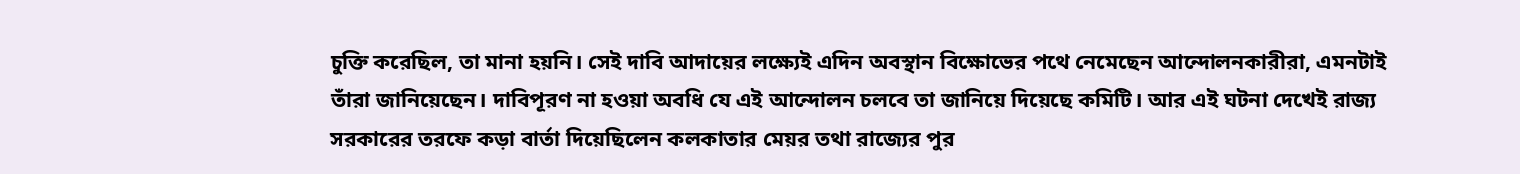চুক্তি করেছিল, তা মানা হয়নি। সেই দাবি আদায়ের লক্ষ্যেই এদিন অবস্থান বিক্ষোভের পথে নেমেছেন আন্দোলনকারীরা, এমনটাই তাঁরা জানিয়েছেন। দাবিপূরণ না হওয়া অবধি যে এই আন্দোলন চলবে তা জানিয়ে দিয়েছে কমিটি। আর এই ঘটনা দেখেই রাজ্য সরকারের তরফে কড়া বার্তা দিয়েছিলেন কলকাতার মেয়র তথা রাজ্যের পুর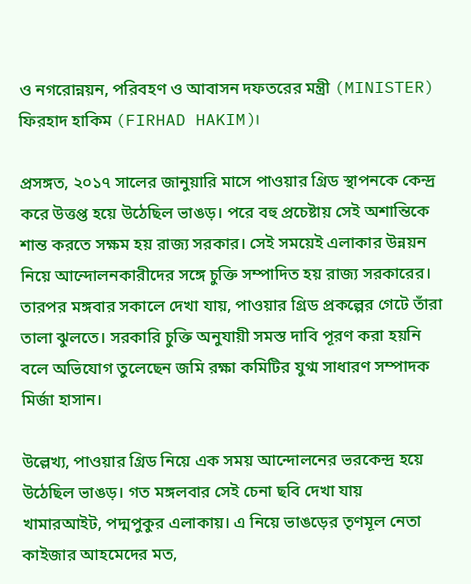ও নগরোন্নয়ন, পরিবহণ ও আবাসন দফতরের মন্ত্রী (MINISTER) ফিরহাদ হাকিম (FIRHAD HAKIM)।

প্রসঙ্গত, ২০১৭ সালের জানুয়ারি মাসে পাওয়ার গ্রিড স্থাপনকে কেন্দ্র করে উত্তপ্ত হয়ে উঠেছিল ভাঙড়। পরে বহু প্রচেষ্টায় সেই অশান্তিকে শান্ত করতে সক্ষম হয় রাজ্য সরকার। সেই সময়েই এলাকার উন্নয়ন নিয়ে আন্দোলনকারীদের সঙ্গে চুক্তি সম্পাদিত হয় রাজ্য সরকারের। তারপর মঙ্গবার সকালে দেখা যায়, পাওয়ার গ্রিড প্রকল্পের গেটে তাঁরা তালা ঝুলতে। সরকারি চুক্তি অনুযায়ী সমস্ত দাবি পূরণ করা হয়নি বলে অভিযোগ তুলেছেন জমি রক্ষা কমিটির যুগ্ম সাধারণ সম্পাদক মির্জা হাসান।

উল্লেখ্য, পাওয়ার গ্রিড নিয়ে এক সময় আন্দোলনের ভরকেন্দ্র হয়ে উঠেছিল ভাঙড়। গত মঙ্গলবার সেই চেনা ছবি দেখা যায় খামারআইট, পদ্মপুকুর এলাকায়। এ নিয়ে ভাঙড়ের তৃণমূল নেতা কাইজার আহমেদের মত,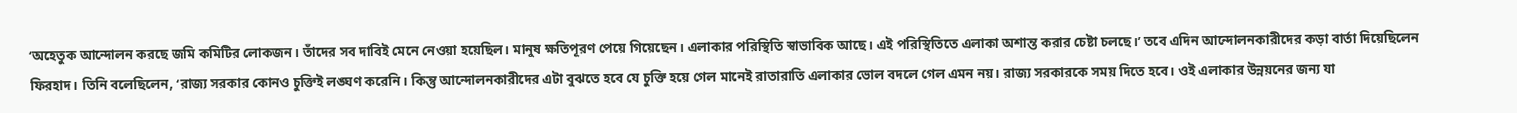‘অহেতুক আন্দোলন করছে জমি কমিটির লোকজন। তাঁদের সব দাবিই মেনে নেওয়া হয়েছিল। মানুষ ক্ষতিপূরণ পেয়ে গিয়েছেন। এলাকার পরিস্থিতি স্বাভাবিক আছে। এই পরিস্থিতিতে এলাকা অশান্ত করার চেষ্টা চলছে।’ তবে এদিন আন্দোলনকারীদের কড়া বার্তা দিয়েছিলেন ফিরহাদ। তিনি বলেছিলেন, ‘রাজ্য সরকার কোনও চুক্তিই লঙ্ঘণ করেনি। কিন্তু আন্দোলনকারীদের এটা বুঝতে হবে যে চুক্তি হয়ে গেল মানেই রাতারাতি এলাকার ভোল বদলে গেল এমন নয়। রাজ্য সরকারকে সময় দিতে হবে। ওই এলাকার উন্নয়নের জন্য যা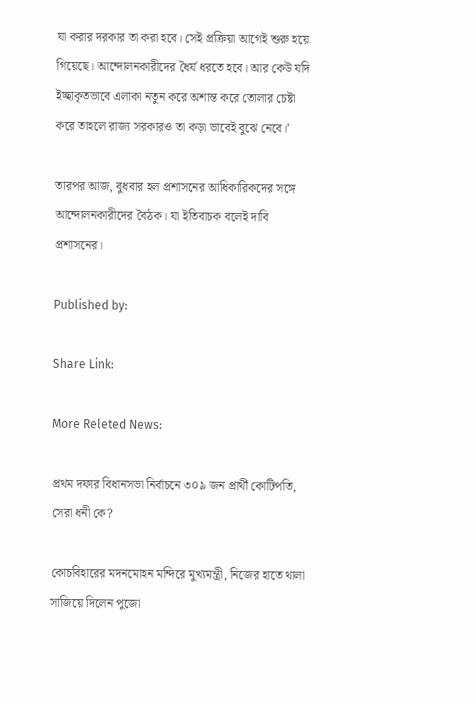যা করার দরকার তা করা হবে। সেই প্রক্রিয়া আগেই শুরু হয়ে গিয়েছে। আন্দোলনকারীদের ধৈর্য ধরতে হবে। আর কেউ যদি ইচ্ছাকৃতভাবে এলাকা নতুন করে অশান্ত করে তোলার চেষ্টা করে তাহলে রাজ্য সরকারও তা কড়া ভাবেই বুঝে নেবে।’

তারপর আজ, বুধবার হল প্রশাসনের আধিকারিকদের সঙ্গে আন্দোলনকারীদের বৈঠক। যা ইতিবাচক বলেই দাবি প্রশাসনের।

Published by:

Share Link:

More Releted News:

প্রথম দফার বিধানসভা নির্বাচনে ৩০৯ জন প্রার্থী কোটিপতি, সেরা ধনী কে?

কোচবিহারের মদনমোহন মন্দিরে মুখ্যমন্ত্রী, নিজের হাতে থালা সাজিয়ে দিলেন পুজো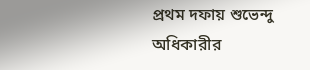প্রথম দফায় শুভেন্দু অধিকারীর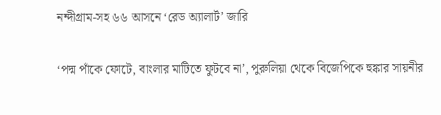নন্দীগ্রাম-সহ ৬৬ আসনে ‘রেড অ্যালার্ট’ জারি

‘পদ্ম পাঁকে ফোটে, বাংলার মাটিতে ফুটবে না’, পুরুলিয়া থেকে বিজেপিকে হুঙ্কার সায়নীর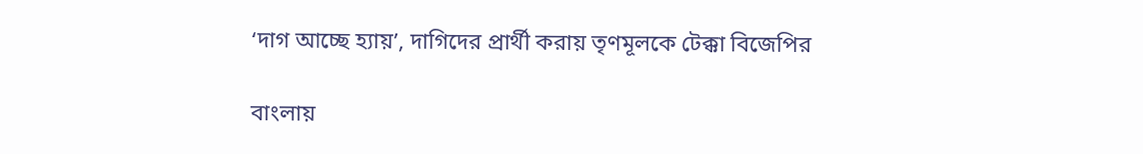‘দাগ আচ্ছে হ্যায়’, দাগিদের প্রার্থী করায় তৃণমূলকে টেক্কা বিজেপির

বাংলায়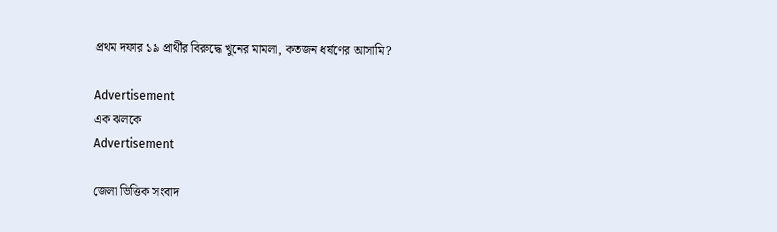প্রথম দফার ১৯ প্রার্থীর বিরুদ্ধে খুনের মামলা, কতজন ধর্ষণের আসামি?

Advertisement
এক ঝলকে
Advertisement

জেলা ভিত্তিক সংবাদ